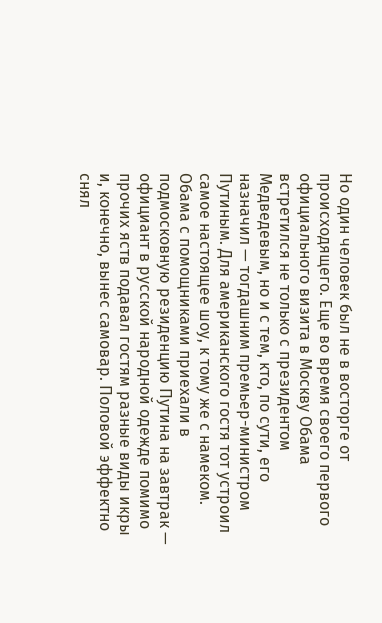Но один человек был не в восторге от происходящего. Еще во время своего первого официального визита в Москву Обама встретился не только с президентом Медведевым, но и с тем, кто, по сути, его назначил — тогдашним премьер-министром Путиным. Для американского гостя тот устроил самое настоящее шоу, к тому же с намеком. Обама с помощниками приехали в подмосковную резиденцию Путина на завтрак — официант в русской народной одежде помимо прочих яств подавал гостям разные виды икры и, конечно, вынес самовар. Половой эффектно снял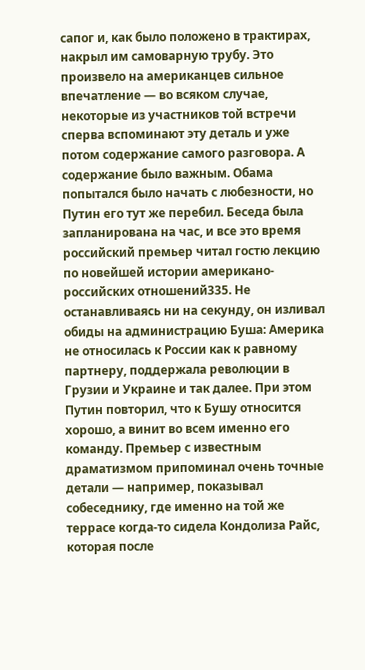сапог и, как было положено в трактирах, накрыл им самоварную трубу. Это произвело на американцев сильное впечатление — во всяком случае, некоторые из участников той встречи сперва вспоминают эту деталь и уже потом содержание самого разговора. А содержание было важным. Обама попытался было начать с любезности, но Путин его тут же перебил. Беседа была запланирована на час, и все это время российский премьер читал гостю лекцию по новейшей истории американо-российских отношений335. Не останавливаясь ни на секунду, он изливал обиды на администрацию Буша: Америка не относилась к России как к равному партнеру, поддержала революции в Грузии и Украине и так далее. При этом Путин повторил, что к Бушу относится хорошо, а винит во всем именно его команду. Премьер с известным драматизмом припоминал очень точные детали — например, показывал собеседнику, где именно на той же террасе когда-то сидела Кондолиза Райс, которая после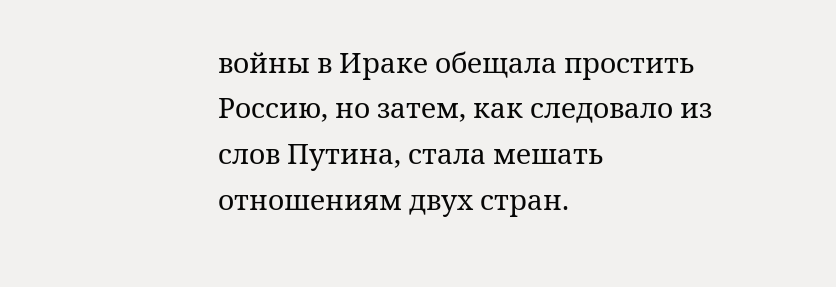войны в Ираке обещала простить Россию, но затем, как следовало из слов Путина, стала мешать отношениям двух стран.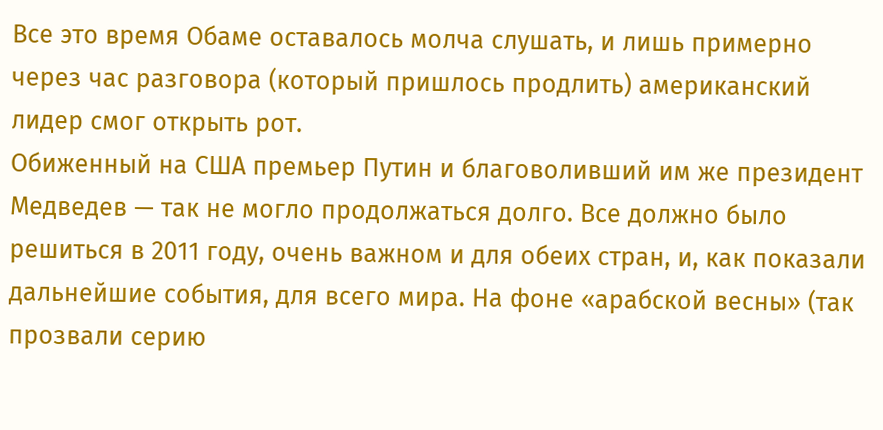Все это время Обаме оставалось молча слушать, и лишь примерно через час разговора (который пришлось продлить) американский лидер смог открыть рот.
Обиженный на США премьер Путин и благоволивший им же президент Медведев — так не могло продолжаться долго. Все должно было решиться в 2011 году, очень важном и для обеих стран, и, как показали дальнейшие события, для всего мира. На фоне «арабской весны» (так прозвали серию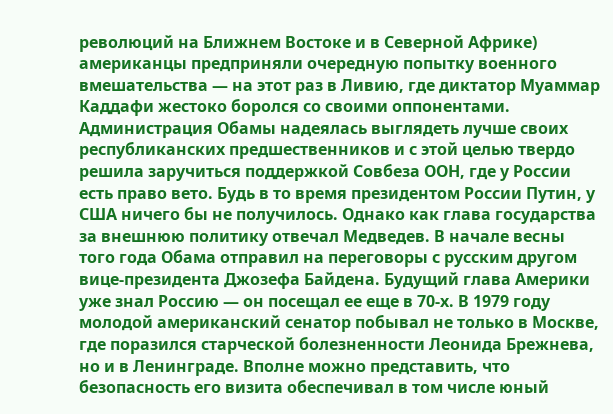революций на Ближнем Востоке и в Северной Африке) американцы предприняли очередную попытку военного вмешательства — на этот раз в Ливию, где диктатор Муаммар Каддафи жестоко боролся со своими оппонентами. Администрация Обамы надеялась выглядеть лучше своих республиканских предшественников и с этой целью твердо решила заручиться поддержкой Совбеза ООН, где у России есть право вето. Будь в то время президентом России Путин, у США ничего бы не получилось. Однако как глава государства за внешнюю политику отвечал Медведев. В начале весны того года Обама отправил на переговоры с русским другом вице-президента Джозефа Байдена. Будущий глава Америки уже знал Россию — он посещал ее еще в 70-х. В 1979 году молодой американский сенатор побывал не только в Москве, где поразился старческой болезненности Леонида Брежнева, но и в Ленинграде. Вполне можно представить, что безопасность его визита обеспечивал в том числе юный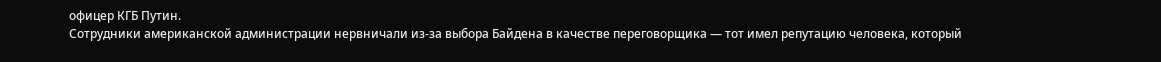офицер КГБ Путин.
Сотрудники американской администрации нервничали из-за выбора Байдена в качестве переговорщика — тот имел репутацию человека, который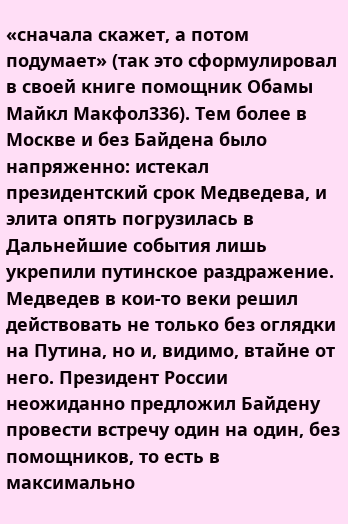«сначала скажет, а потом подумает» (так это сформулировал в своей книге помощник Обамы Майкл Макфол336). Тем более в Москве и без Байдена было напряженно: истекал президентский срок Медведева, и элита опять погрузилась в
Дальнейшие события лишь укрепили путинское раздражение. Медведев в кои-то веки решил действовать не только без оглядки на Путина, но и, видимо, втайне от него. Президент России неожиданно предложил Байдену провести встречу один на один, без помощников, то есть в максимально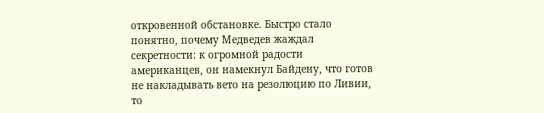откровенной обстановке. Быстро стало понятно, почему Медведев жаждал секретности: к огромной радости американцев, он намекнул Байдену, что готов не накладывать вето на резолюцию по Ливии, то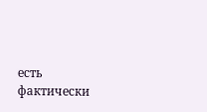есть фактически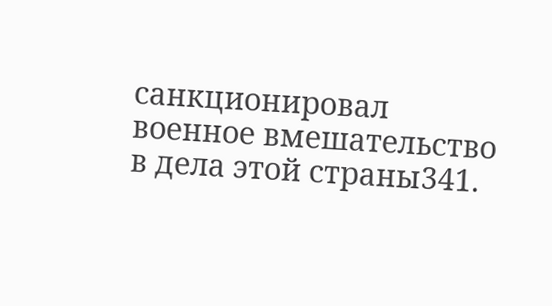санкционировал военное вмешательство в дела этой страны341.